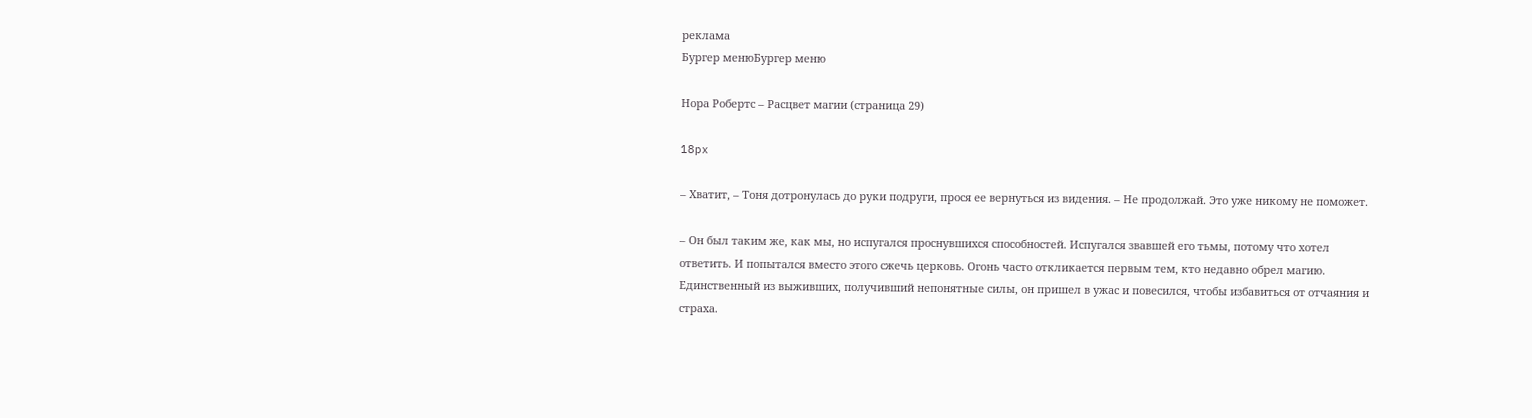реклама
Бургер менюБургер меню

Нора Робертс – Расцвет магии (страница 29)

18px

– Хватит, – Тоня дотронулась до руки подруги, прося ее вернуться из видения. – Не продолжай. Это уже никому не поможет.

– Он был таким же, как мы, но испугался проснувшихся способностей. Испугался звавшей его тьмы, потому что хотел ответить. И попытался вместо этого сжечь церковь. Огонь часто откликается первым тем, кто недавно обрел магию. Единственный из выживших, получивший непонятные силы, он пришел в ужас и повесился, чтобы избавиться от отчаяния и страха.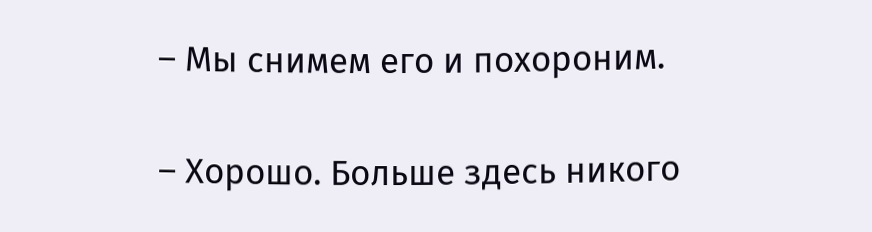– Мы снимем его и похороним.

– Хорошо. Больше здесь никого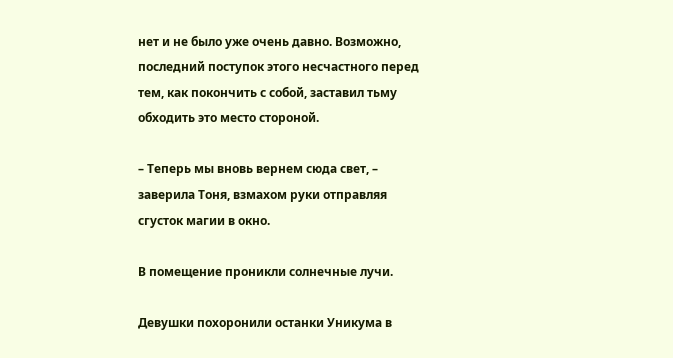нет и не было уже очень давно. Возможно, последний поступок этого несчастного перед тем, как покончить с собой, заставил тьму обходить это место стороной.

– Теперь мы вновь вернем сюда свет, – заверила Тоня, взмахом руки отправляя сгусток магии в окно.

В помещение проникли солнечные лучи.

Девушки похоронили останки Уникума в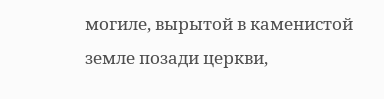могиле, вырытой в каменистой земле позади церкви,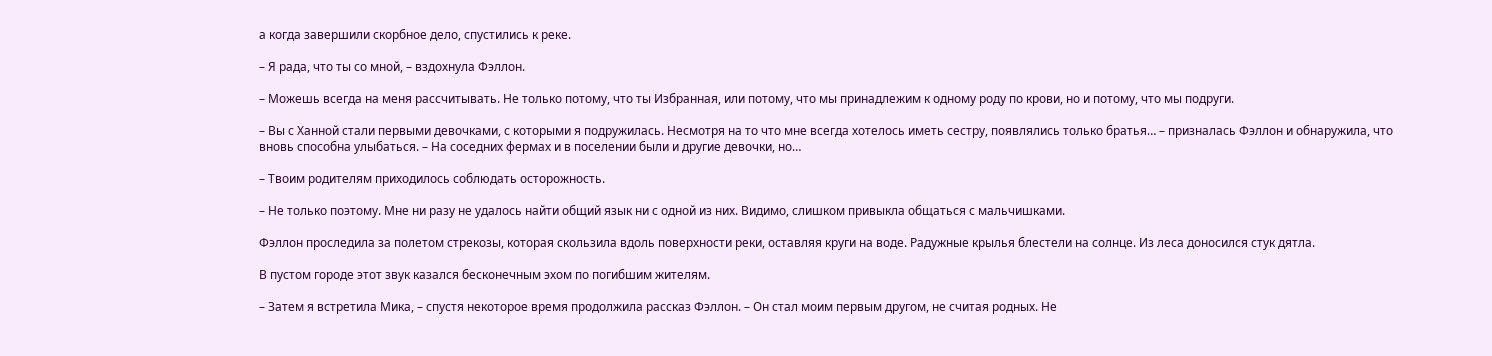а когда завершили скорбное дело, спустились к реке.

– Я рада, что ты со мной, – вздохнула Фэллон.

– Можешь всегда на меня рассчитывать. Не только потому, что ты Избранная, или потому, что мы принадлежим к одному роду по крови, но и потому, что мы подруги.

– Вы с Ханной стали первыми девочками, с которыми я подружилась. Несмотря на то что мне всегда хотелось иметь сестру, появлялись только братья… – призналась Фэллон и обнаружила, что вновь способна улыбаться. – На соседних фермах и в поселении были и другие девочки, но…

– Твоим родителям приходилось соблюдать осторожность.

– Не только поэтому. Мне ни разу не удалось найти общий язык ни с одной из них. Видимо, слишком привыкла общаться с мальчишками.

Фэллон проследила за полетом стрекозы, которая скользила вдоль поверхности реки, оставляя круги на воде. Радужные крылья блестели на солнце. Из леса доносился стук дятла.

В пустом городе этот звук казался бесконечным эхом по погибшим жителям.

– Затем я встретила Мика, – спустя некоторое время продолжила рассказ Фэллон. – Он стал моим первым другом, не считая родных. Не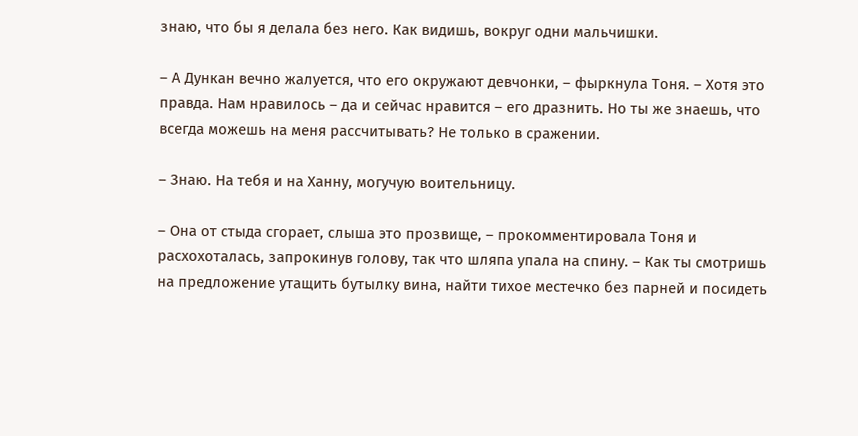знаю, что бы я делала без него. Как видишь, вокруг одни мальчишки.

– А Дункан вечно жалуется, что его окружают девчонки, – фыркнула Тоня. – Хотя это правда. Нам нравилось – да и сейчас нравится – его дразнить. Но ты же знаешь, что всегда можешь на меня рассчитывать? Не только в сражении.

– Знаю. На тебя и на Ханну, могучую воительницу.

– Она от стыда сгорает, слыша это прозвище, – прокомментировала Тоня и расхохоталась, запрокинув голову, так что шляпа упала на спину. – Как ты смотришь на предложение утащить бутылку вина, найти тихое местечко без парней и посидеть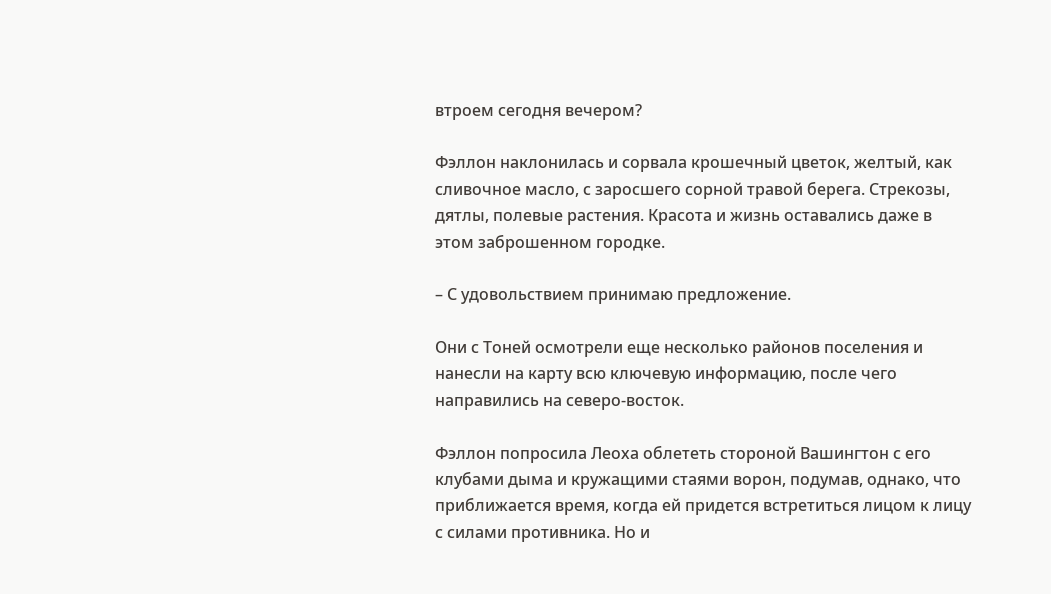втроем сегодня вечером?

Фэллон наклонилась и сорвала крошечный цветок, желтый, как сливочное масло, с заросшего сорной травой берега. Стрекозы, дятлы, полевые растения. Красота и жизнь оставались даже в этом заброшенном городке.

– С удовольствием принимаю предложение.

Они с Тоней осмотрели еще несколько районов поселения и нанесли на карту всю ключевую информацию, после чего направились на северо-восток.

Фэллон попросила Леоха облететь стороной Вашингтон с его клубами дыма и кружащими стаями ворон, подумав, однако, что приближается время, когда ей придется встретиться лицом к лицу с силами противника. Но и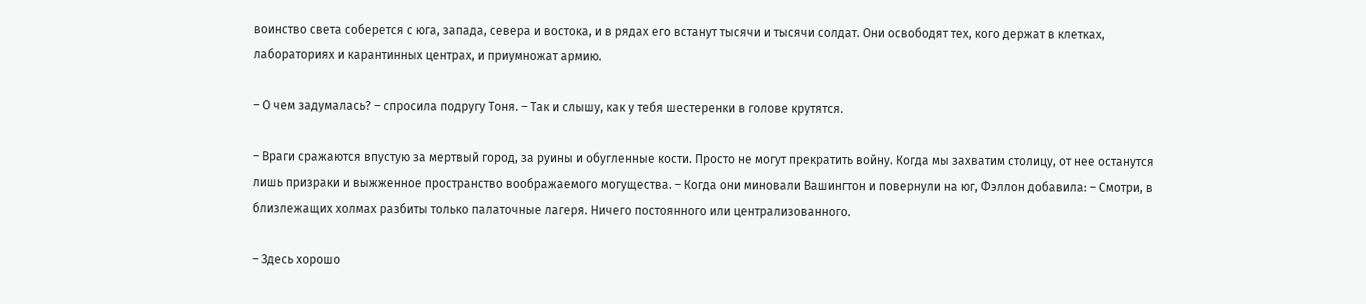воинство света соберется с юга, запада, севера и востока, и в рядах его встанут тысячи и тысячи солдат. Они освободят тех, кого держат в клетках, лабораториях и карантинных центрах, и приумножат армию.

– О чем задумалась? – спросила подругу Тоня. – Так и слышу, как у тебя шестеренки в голове крутятся.

– Враги сражаются впустую за мертвый город, за руины и обугленные кости. Просто не могут прекратить войну. Когда мы захватим столицу, от нее останутся лишь призраки и выжженное пространство воображаемого могущества. – Когда они миновали Вашингтон и повернули на юг, Фэллон добавила: – Смотри, в близлежащих холмах разбиты только палаточные лагеря. Ничего постоянного или централизованного.

– Здесь хорошо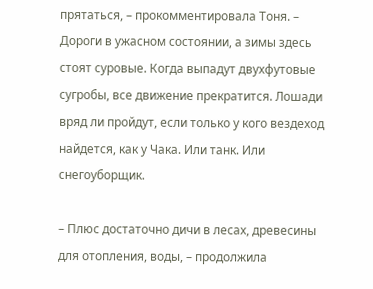прятаться, – прокомментировала Тоня. – Дороги в ужасном состоянии, а зимы здесь стоят суровые. Когда выпадут двухфутовые сугробы, все движение прекратится. Лошади вряд ли пройдут, если только у кого вездеход найдется, как у Чака. Или танк. Или снегоуборщик.

– Плюс достаточно дичи в лесах, древесины для отопления, воды, – продолжила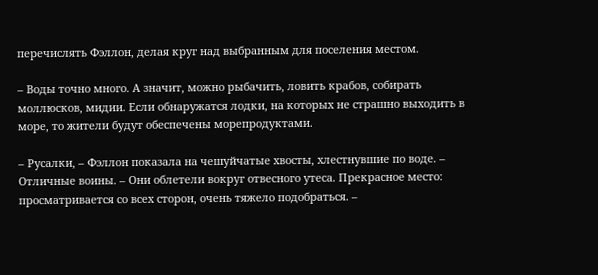перечислять Фэллон, делая круг над выбранным для поселения местом.

– Воды точно много. А значит, можно рыбачить, ловить крабов, собирать моллюсков, мидии. Если обнаружатся лодки, на которых не страшно выходить в море, то жители будут обеспечены морепродуктами.

– Русалки, – Фэллон показала на чешуйчатые хвосты, хлестнувшие по воде. – Отличные воины. – Они облетели вокруг отвесного утеса. Прекрасное место: просматривается со всех сторон, очень тяжело подобраться. –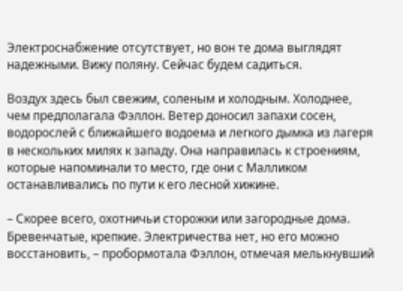Электроснабжение отсутствует, но вон те дома выглядят надежными. Вижу поляну. Сейчас будем садиться.

Воздух здесь был свежим, соленым и холодным. Холоднее, чем предполагала Фэллон. Ветер доносил запахи сосен, водорослей с ближайшего водоема и легкого дымка из лагеря в нескольких милях к западу. Она направилась к строениям, которые напоминали то место, где они с Малликом останавливались по пути к его лесной хижине.

– Скорее всего, охотничьи сторожки или загородные дома. Бревенчатые, крепкие. Электричества нет, но его можно восстановить, – пробормотала Фэллон, отмечая мелькнувший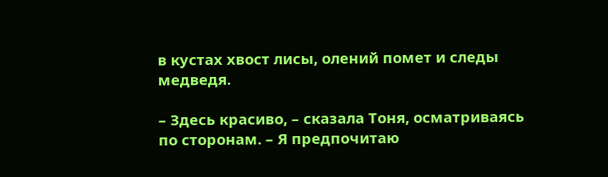в кустах хвост лисы, олений помет и следы медведя.

– Здесь красиво, – сказала Тоня, осматриваясь по сторонам. – Я предпочитаю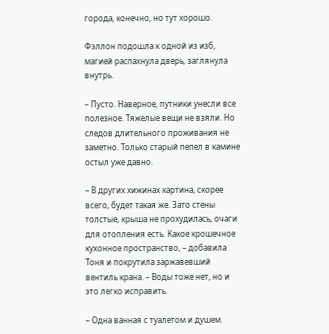города, конечно, но тут хорошо.

Фэллон подошла к одной из изб, магией распахнула дверь, заглянула внутрь.

– Пусто. Наверное, путники унесли все полезное. Тяжелые вещи не взяли. Но следов длительного проживания не заметно. Только старый пепел в камине остыл уже давно.

– В других хижинах картина, скорее всего, будет такая же. Зато стены толстые, крыша не прохудилась, очаги для отопления есть. Какое крошечное кухонное пространство, – добавила Тоня и покрутила заржавевший вентиль крана. – Воды тоже нет, но и это легко исправить.

– Одна ванная с туалетом и душем.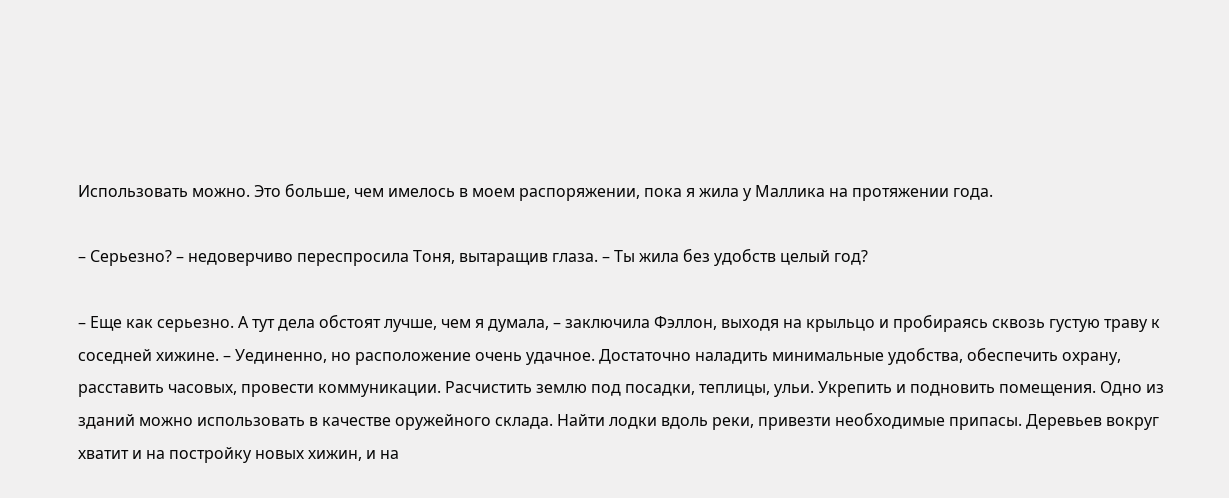Использовать можно. Это больше, чем имелось в моем распоряжении, пока я жила у Маллика на протяжении года.

– Серьезно? – недоверчиво переспросила Тоня, вытаращив глаза. – Ты жила без удобств целый год?

– Еще как серьезно. А тут дела обстоят лучше, чем я думала, – заключила Фэллон, выходя на крыльцо и пробираясь сквозь густую траву к соседней хижине. – Уединенно, но расположение очень удачное. Достаточно наладить минимальные удобства, обеспечить охрану, расставить часовых, провести коммуникации. Расчистить землю под посадки, теплицы, ульи. Укрепить и подновить помещения. Одно из зданий можно использовать в качестве оружейного склада. Найти лодки вдоль реки, привезти необходимые припасы. Деревьев вокруг хватит и на постройку новых хижин, и на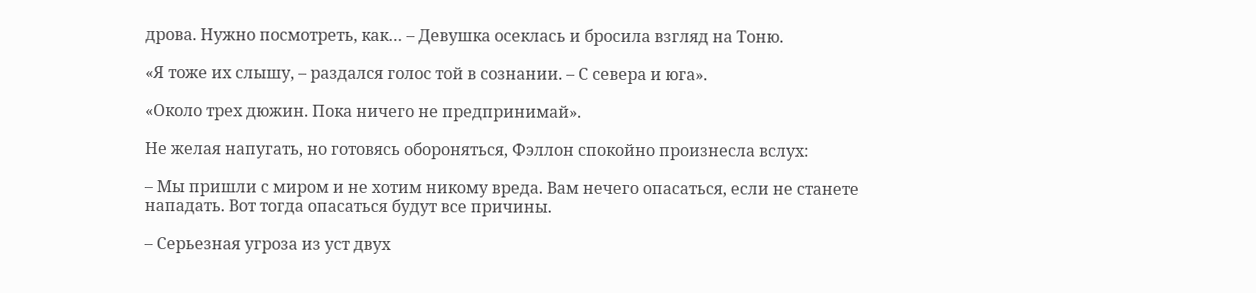дрова. Нужно посмотреть, как… – Девушка осеклась и бросила взгляд на Тоню.

«Я тоже их слышу, – раздался голос той в сознании. – С севера и юга».

«Около трех дюжин. Пока ничего не предпринимай».

Не желая напугать, но готовясь обороняться, Фэллон спокойно произнесла вслух:

– Мы пришли с миром и не хотим никому вреда. Вам нечего опасаться, если не станете нападать. Вот тогда опасаться будут все причины.

– Серьезная угроза из уст двух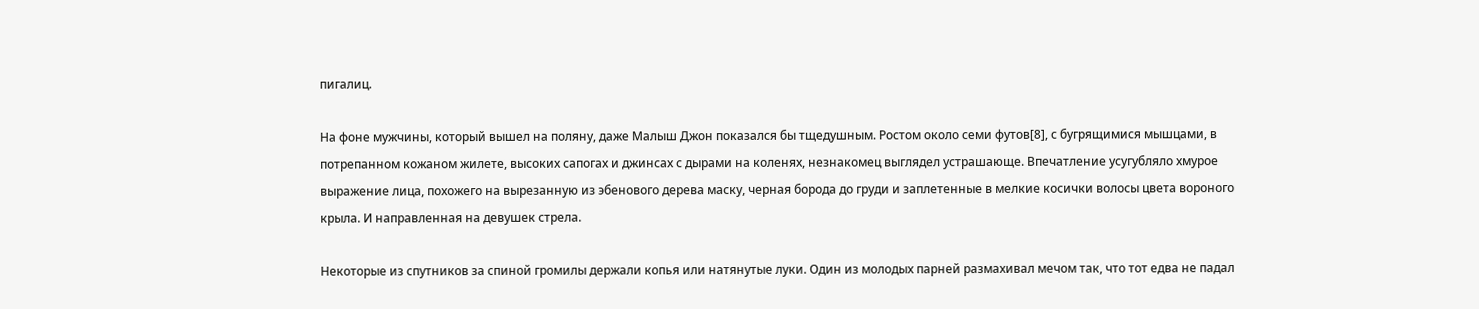пигалиц.

На фоне мужчины, который вышел на поляну, даже Малыш Джон показался бы тщедушным. Ростом около семи футов[8], с бугрящимися мышцами, в потрепанном кожаном жилете, высоких сапогах и джинсах с дырами на коленях, незнакомец выглядел устрашающе. Впечатление усугубляло хмурое выражение лица, похожего на вырезанную из эбенового дерева маску, черная борода до груди и заплетенные в мелкие косички волосы цвета вороного крыла. И направленная на девушек стрела.

Некоторые из спутников за спиной громилы держали копья или натянутые луки. Один из молодых парней размахивал мечом так, что тот едва не падал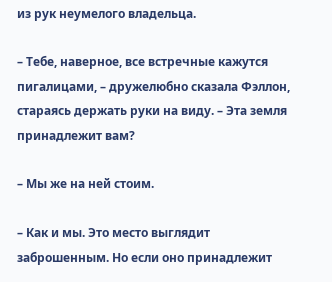из рук неумелого владельца.

– Тебе, наверное, все встречные кажутся пигалицами, – дружелюбно сказала Фэллон, стараясь держать руки на виду. – Эта земля принадлежит вам?

– Мы же на ней стоим.

– Как и мы. Это место выглядит заброшенным. Но если оно принадлежит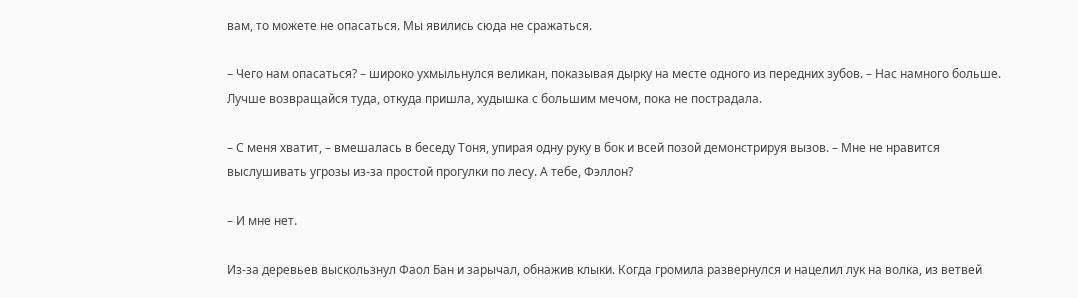вам, то можете не опасаться. Мы явились сюда не сражаться.

– Чего нам опасаться? – широко ухмыльнулся великан, показывая дырку на месте одного из передних зубов. – Нас намного больше. Лучше возвращайся туда, откуда пришла, худышка с большим мечом, пока не пострадала.

– С меня хватит, – вмешалась в беседу Тоня, упирая одну руку в бок и всей позой демонстрируя вызов. – Мне не нравится выслушивать угрозы из-за простой прогулки по лесу. А тебе, Фэллон?

– И мне нет.

Из-за деревьев выскользнул Фаол Бан и зарычал, обнажив клыки. Когда громила развернулся и нацелил лук на волка, из ветвей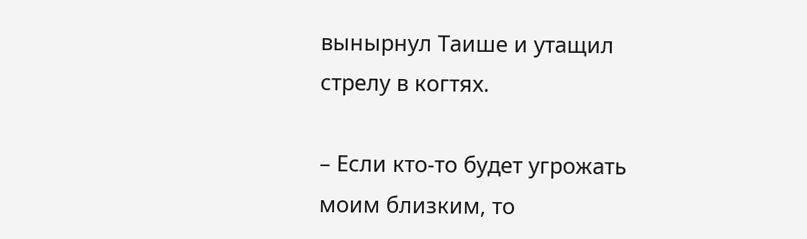вынырнул Таише и утащил стрелу в когтях.

– Если кто-то будет угрожать моим близким, то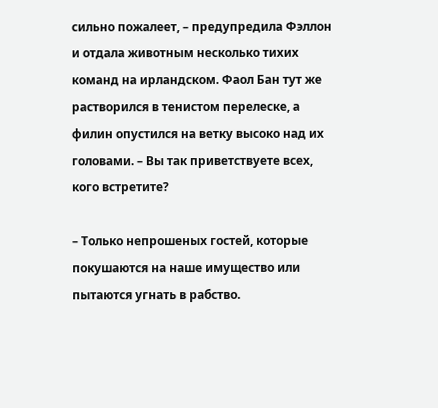сильно пожалеет, – предупредила Фэллон и отдала животным несколько тихих команд на ирландском. Фаол Бан тут же растворился в тенистом перелеске, а филин опустился на ветку высоко над их головами. – Вы так приветствуете всех, кого встретите?

– Только непрошеных гостей, которые покушаются на наше имущество или пытаются угнать в рабство.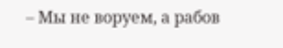– Мы не воруем, а рабов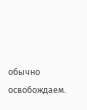обычно освобождаем.